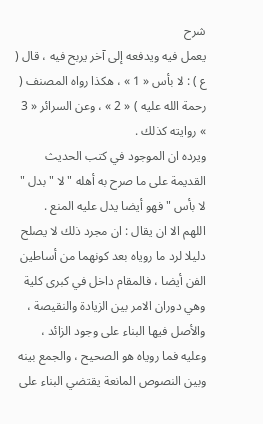شرح
يعمل فيه ويدفعه إلى آخر يربح فيه ، قال ( ع ) : لا بأس « 1 » ، هكذا رواه المصنف ( رحمة الله عليه ) « 2 » ، وعن السرائر « 3 » روايته كذلك .
ويرده ان الموجود في كتب الحديث القديمة على ما صرح به أهله " لا " بدل " لا بأس " فهو أيضا يدل عليه المنع .
اللهم الا ان يقال : ان مجرد ذلك لا يصلح دليلا لرد ما روياه بعد كونهما من أساطين الفن أيضا ، فالمقام داخل في كبرى كلية وهي دوران الامر بين الزيادة والنقيصة ، والأصل فيها البناء على وجود الزائد ، وعليه فما روياه هو الصحيح ، والجمع بينه وبين النصوص المانعة يقتضي البناء على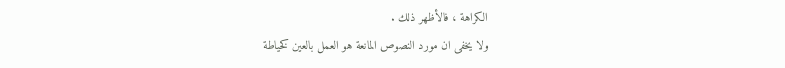الكراهة ، فالأظهر ذلك .
ولا يخفى ان مورد النصوص المانعة هو العمل بالعين كخياطة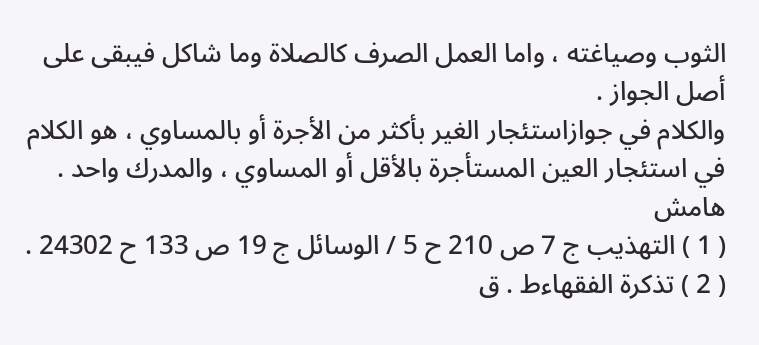الثوب وصياغته ، واما العمل الصرف كالصلاة وما شاكل فيبقى على أصل الجواز .
والكلام في جوازاستئجار الغير بأكثر من الأجرة أو بالمساوي ، هو الكلام في استئجار العين المستأجرة بالأقل أو المساوي ، والمدرك واحد .
هامش
( 1 ) التهذيب ج 7 ص 210 ح 5 / الوسائل ج 19 ص 133 ح 24302 .
( 2 ) تذكرة الفقهاءط . ق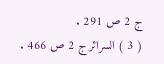ج 2 ص 291 .
( 3 ) السرائر ج 2 ص 466 .